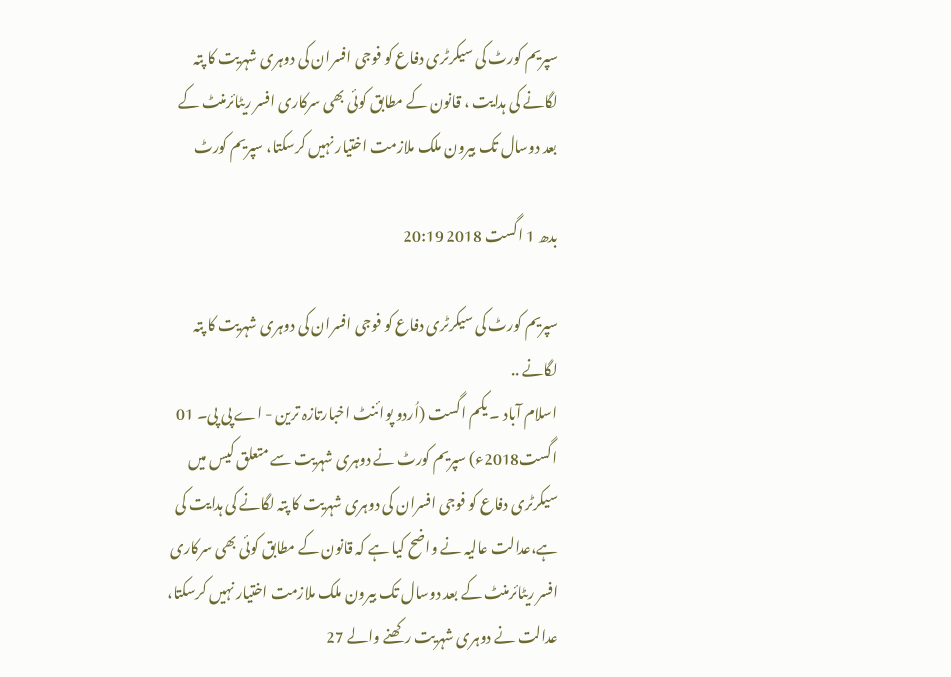سپریم کورٹ کی سیکرٹری دفاع کو فوجی افسران کی دوہری شہریت کا پتہ لگانے کی ہدایت ، قانون کے مطابق کوئی بھی سرکاری افسر ریٹائرمنٹ کے بعد دوسال تک بیرون ملک ملازمت اختیار نہیں کرسکتا، سپریم کورٹ

بدھ 1 اگست 2018 20:19

سپریم کورٹ کی سیکرٹری دفاع کو فوجی افسران کی دوہری شہریت کا پتہ لگانے ..
اسلام آباد ۔ یکم اگست (اُردو پوائنٹ اخبارتازہ ترین - اے پی پی۔ 01 اگست2018ء) سپریم کورٹ نے دوہری شہریت سے متعلق کیس میں سیکرٹری دفاع کو فوجی افسران کی دوہری شہریت کا پتہ لگانے کی ہدایت کی ہے،عدالت عالیہ نے واضح کیا ہے کہ قانون کے مطابق کوئی بھی سرکاری افسر ریٹائرمنٹ کے بعد دوسال تک بیرون ملک ملازمت اختیار نہیں کرسکتا، عدالت نے دوہری شہریت رکھنے والے 27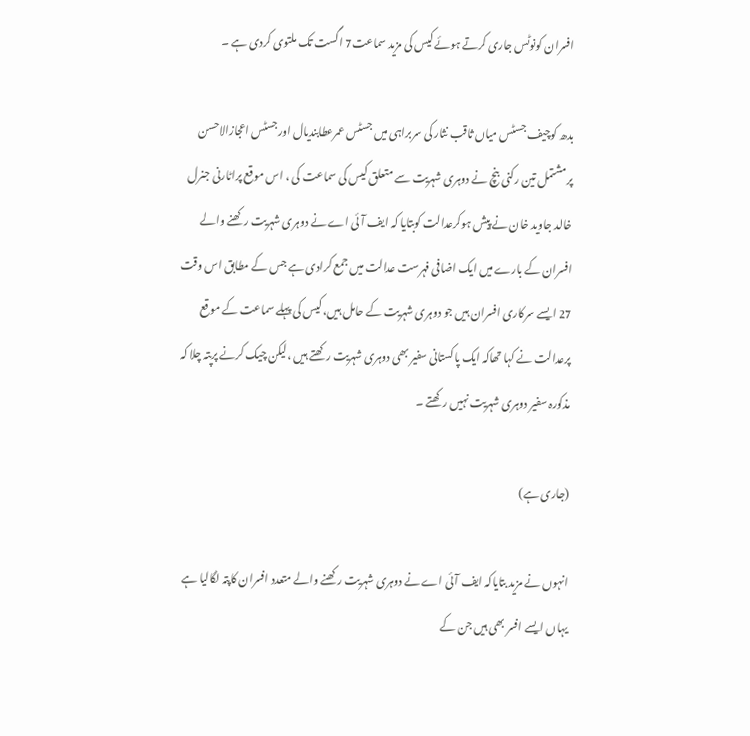افسران کونوٹس جاری کرتے ہوئے کیس کی مزید سماعت7 اگست تک ملتوی کردی ہے ۔

بدھ کوچیف جسٹس میاں ثاقب نثار کی سربراہی میں جسٹس عمرعطابندیال اورجسٹس اعجازالاحسن پرمشتمل تین رکنی بنچ نے دوہری شہریت سے متعلق کیس کی سماعت کی ، اس موقع پراٹارنی جنرل خالد جاوید خان نے پیش ہوکرعدالت کوبتایا کہ ایف آئی اے نے دوہری شہریت رکھنے والے افسران کے بارے میں ایک اضافی فہرست عدالت میں جمع کرادی ہے جس کے مطابق اس وقت 27 ایسے سرکاری افسران ہیں جو دوہری شہریت کے حامل ہیں، کیس کی پہلے سماعت کے موقع پرعدالت نے کہا تھاکہ ایک پاکستانی سفیر بھی دوہری شہریت رکھتے ہیں ،لیکن چیک کرنے پرپتہ چلا کہ مذکورہ سفیر دوہری شہریت نہیں رکھتے ۔

(جاری ہے)

انہوں نے مزید بتایاکہ ایف آئی اے نے دوہری شہریت رکھنے والے متعدد افسران کاپتہ لگالیا ہے یہاں ایسے افسر بھی ہیں جن کے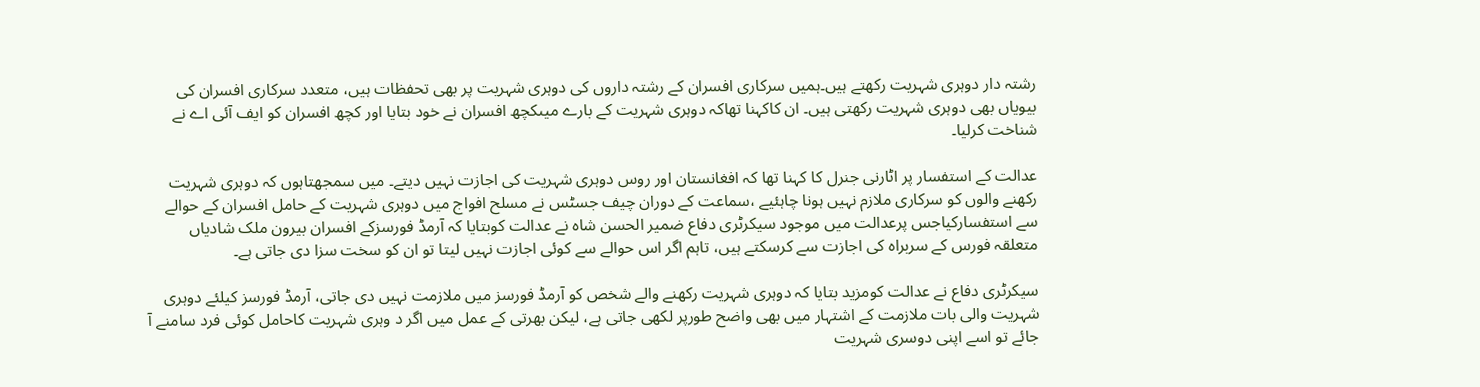رشتہ دار دوہری شہریت رکھتے ہیں۔ہمیں سرکاری افسران کے رشتہ داروں کی دوہری شہریت پر بھی تحفظات ہیں، متعدد سرکاری افسران کی بیویاں بھی دوہری شہریت رکھتی ہیں۔ ان کاکہنا تھاکہ دوہری شہریت کے بارے میںکچھ افسران نے خود بتایا اور کچھ افسران کو ایف آئی اے نے شناخت کرلیا۔

عدالت کے استفسار پر اٹارنی جنرل کا کہنا تھا کہ افغانستان اور روس دوہری شہریت کی اجازت نہیں دیتے۔ میں سمجھتاہوں کہ دوہری شہریت رکھنے والوں کو سرکاری ملازم نہیں ہونا چاہئیے ،سماعت کے دوران چیف جسٹس نے مسلح افواج میں دوہری شہریت کے حامل افسران کے حوالے سے استفسارکیاجس پرعدالت میں موجود سیکرٹری دفاع ضمیر الحسن شاہ نے عدالت کوبتایا کہ آرمڈ فورسزکے افسران بیرون ملک شادیاں متعلقہ فورس کے سربراہ کی اجازت سے کرسکتے ہیں، تاہم اگر اس حوالے سے کوئی اجازت نہیں لیتا تو ان کو سخت سزا دی جاتی ہے۔

سیکرٹری دفاع نے عدالت کومزید بتایا کہ دوہری شہریت رکھنے والے شخص کو آرمڈ فورسز میں ملازمت نہیں دی جاتی، آرمڈ فورسز کیلئے دوہری شہریت والی بات ملازمت کے اشتہار میں بھی واضح طورپر لکھی جاتی ہے، لیکن بھرتی کے عمل میں اگر د وہری شہریت کاحامل کوئی فرد سامنے آ جائے تو اسے اپنی دوسری شہریت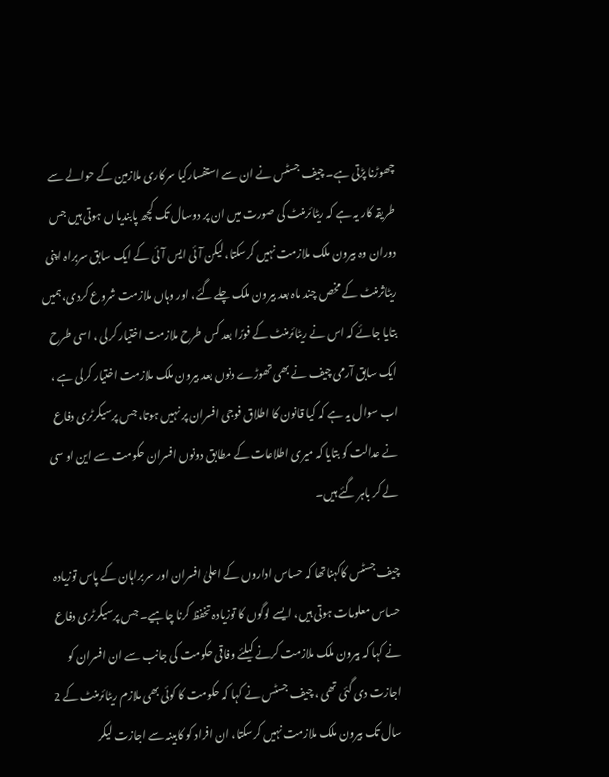چھوڑنا پڑتی ہے۔ چیف جسٹس نے ان سے استفسارکیا سرکاری ملازمین کے حوالے سے طریقہ کار یہ ہے کہ ریٹائرمنٹ کی صورت میں ان پر دوسال تک کچھ پابندیا ں ہوتی ہیں جس دوران وہ بیرون ملک ملازمت نہیں کرسکتا، لیکن آئی ایس آئی کے ایک سابق سربراہ اپنی ریٹاثرمنٹ کے مخص چند ماہ بعد بیرون ملک چلے گئے، اور وہاں ملازمت شروع کردی،ہمیں بتایا جائے کہ اس نے ریٹائرمنٹ کے فورًا بعد کس طرح ملازمت اختیار کرلی ، اسی طرح ایک سابق آرمی چیف نے بھی تھوڑے دنوں بعد بیرون ملک ملازمت اختیار کرلی ہے ، اب سوال یہ ہے کہ کیا قانون کا اطلاق فوجی افسران پر نہیں ہوتا، جس پرسیکرٹری دفاع نے عدالت کو بتایا کہ میری اطلاعات کے مطابق دونوں افسران حکومت سے این او سی لے کر باہر گئے ہیں۔

چیف جسٹس کاکہناتھا کہ حساس اداروں کے اعلیٰ افسران اور سربراہان کے پاس توزیادہ حساس معلومات ہوتی ہیں، ایسے لوگوں کا توزیادہ تخفظ کرنا چاہیے۔ جس پرسیکرٹری دفاع نے کہا کہ بیرون ملک ملازمت کرنے کیلئے وفاقی حکومت کی جانب سے ان افسران کو اجازت دی گئی تھی ، چیف جسٹس نے کہا کہ حکومت کا کوئی بھی ملازم ریٹائرمنٹ کے 2 سال تک بیرون ملک ملازمت نہیں کرسکتا، ان افراد کو کابینہ سے اجازت لیکر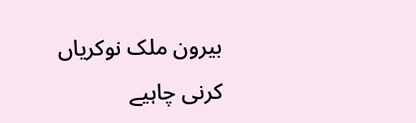بیرون ملک نوکریاں کرنی چاہیے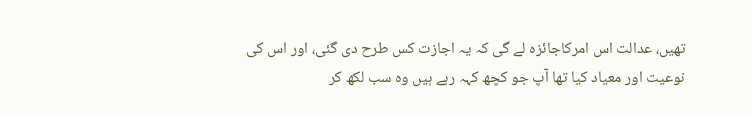تھیں، عدالت اس امرکاجائزہ لے گی کہ یہ اجازت کس طرح دی گئی، اور اس کی نوعیت اور معیاد کیا تھا آپ جو کچھ کہہ رہے ہیں وہ سب لکھ کر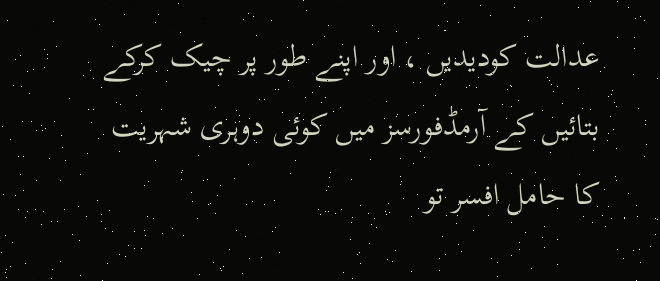عدالت کودیدیں ، اور اپنے طور پر چیک کرکے بتائیں کے آرمڈفورسز میں کوئی دوہری شہریت کا حامل افسر تو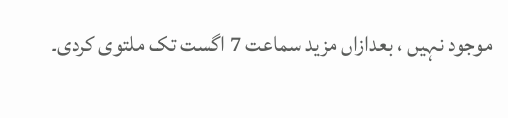موجود نہیں ، بعدازاں مزید سماعت 7 اگست تک ملتوی کردی۔